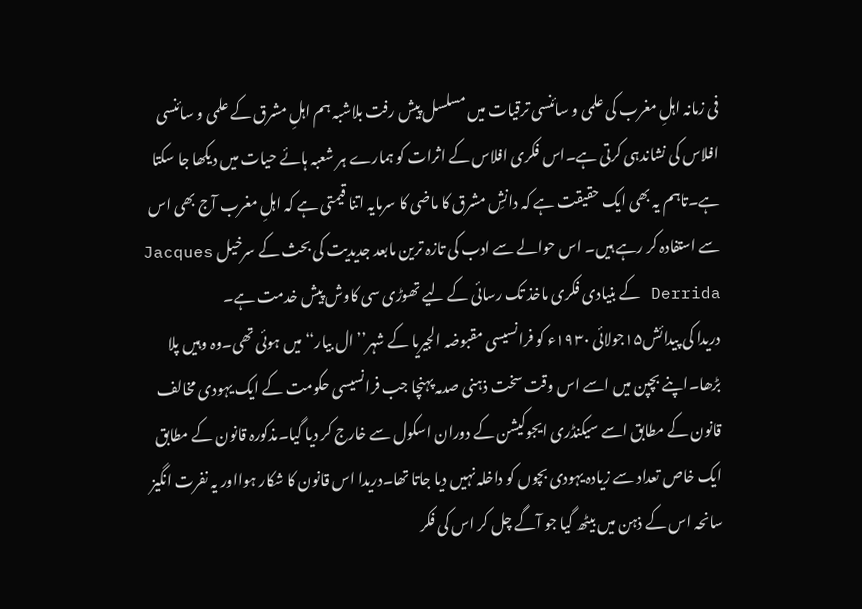فی زمانہ اہلِ مغرب کی علمی و سائنسی ترقیات میں مسلسل پیش رفت بلاشبہ ہم اہلِ مشرق کے علمی و سائنسی افلاس کی نشاندہی کرتی ہے۔اس فکری افلاس کے اثرات کو ہمارے ہر شعبہ ہائے حیات میں دیکھا جا سکتا ہے۔تاہم یہ بھی ایک حقیقت ہے کہ دانشِ مشرق کا ماضی کا سرمایہ اتنا قیمتی ہے کہ اہلِ مغرب آج بھی اس سے استفادہ کر رہے ہیں۔ اس حوالے سے ادب کی تازہ ترین مابعد جدیدیت کی بحث کے سرخیل Jacques Derrida کے بنیادی فکری ماخذ تک رسائی کے لیے تھوڑی سی کاوش پیش خدمت ہے۔
دریدا کی پیدائش۱۵جولائی ۱۹۳۰ء کو فرانسیسی مقبوضہ الجیریا کے شہر’’ ال بیار‘‘ میں ہوئی تھی۔وہ وہیں پلا بڑھا۔اپنے بچپن میں اسے اس وقت سخت ذہنی صدمہ پہنچا جب فرانسیسی حکومت کے ایک یہودی مخالف قانون کے مطابق اسے سیکنڈری ایجوکیشن کے دوران اسکول سے خارج کر دیا گیا۔مذکورہ قانون کے مطابق ایک خاص تعداد سے زیادہ یہودی بچوں کو داخلہ نہیں دیا جاتا تھا۔دریدا اس قانون کا شکار ہوااور یہ نفرت انگیز سانحہ اس کے ذہن میں بیٹھ گیا جو آگے چل کر اس کی فکر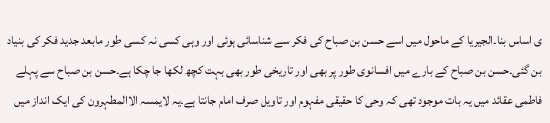ی اساس بنا۔الجیریا کے ماحول میں اسے حسن بن صباح کی فکر سے شناسائی ہوئی اور وہی کسی نہ کسی طور مابعد جدید فکر کی بنیاد بن گئی۔حسن بن صباح کے بارے میں افسانوی طور پر بھی اور تاریخی طور بھی بہت کچھ لکھا جا چکا ہے۔حسن بن صباح سے پہلے فاطمی عقائد میں یہ بات موجود تھی کہ وحی کا حقیقی مفہوم اور تاویل صرف امام جانتا ہے۔یہ لایمسہ الاالمطہرون کی ایک انداز میں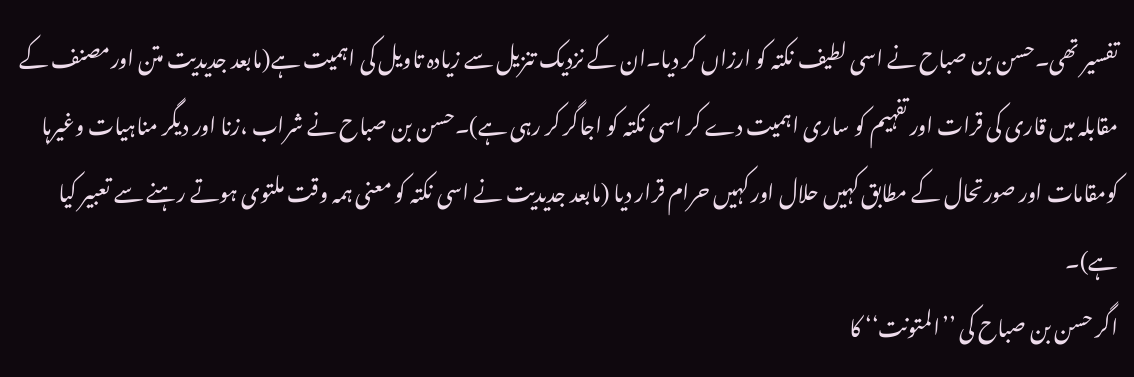تفسیر تھی۔حسن بن صباح نے اسی لطیف نکتہ کو ارزاں کر دیا۔ان کے نزدیک تنزیل سے زیادہ تاویل کی اہمیت ہے(مابعد جدیدیت متن اورمصنف کے مقابلہ میں قاری کی قرات اور تفہیم کو ساری اہمیت دے کر اسی نکتہ کو اجاگر کر رہی ہے)۔حسن بن صباح نے شراب ،زنا اور دیگر مناہیات وغیرہا کومقامات اور صورتحال کے مطابق کہیں حلال اور کہیں حرام قرار دیا (مابعد جدیدیت نے اسی نکتہ کو معنی ہمہ وقت ملتوی ہوتے رہنے سے تعبیر کیا ہے)۔
اگر حسن بن صباح کی ’’المتونت‘‘ کا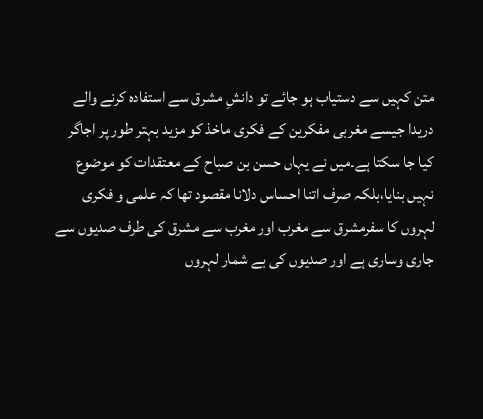متن کہیں سے دستیاب ہو جائے تو دانشِ مشرق سے استفادہ کرنے والے دریدا جیسے مغربی مفکرین کے فکری ماخذ کو مزید بہتر طور پر اجاگر کیا جا سکتا ہے۔میں نے یہاں حسن بن صباح کے معتقدات کو موضوع نہیں بنایا،بلکہ صرف اتنا احساس دلانا مقصود تھا کہ علمی و فکری لہروں کا سفرمشرق سے مغرب اور مغرب سے مشرق کی طرف صدیوں سے جاری وساری ہے اور صدیوں کی بے شمار لہروں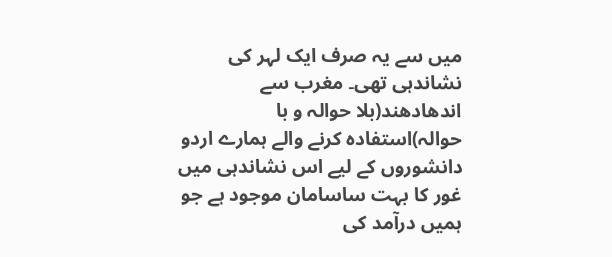میں سے یہ صرف ایک لہر کی نشاندہی تھی۔ مغرب سے اندھادھند(بلا حوالہ و با حوالہ)استفادہ کرنے والے ہمارے اردو دانشوروں کے لیے اس نشاندہی میں غور کا بہت ساسامان موجود ہے جو ہمیں درآمد کی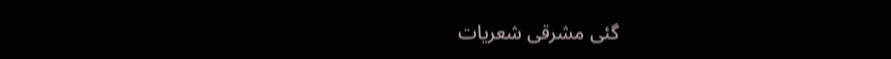گئی مشرقی شعریات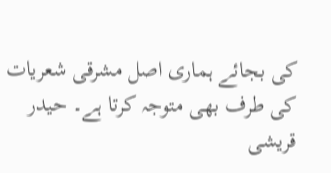کی بجائے ہماری اصل مشرقی شعریات کی طرف بھی متوجہ کرتا ہے۔ حیدر قریشی